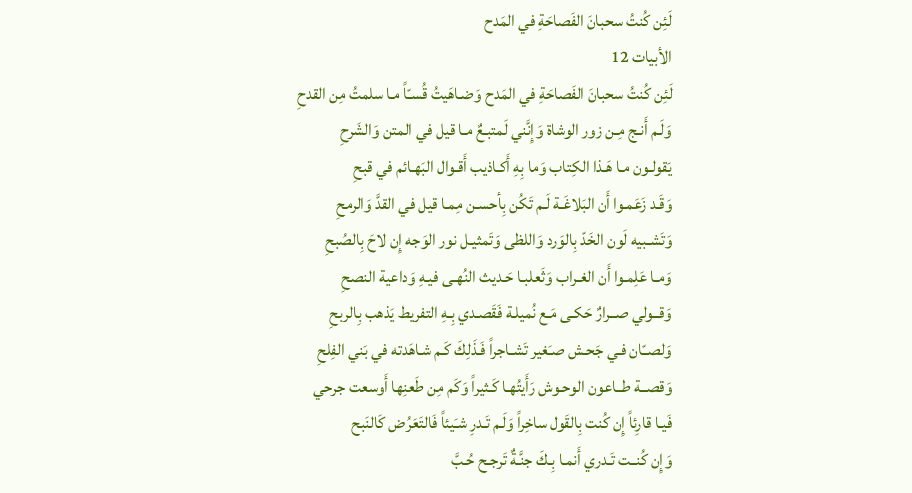لَئِن كُنتُ سحبانَ الفَصاحَةِ في المَدح
الأبيات 12
لَئِن كُنتُ سحبانَ الفَصاحَةِ في المَدح وَضـاهَيتُ قُسـّاً مـا سلمتُ مِن القدحِ
وَلَـم أَنـج مِـن زور الوشاة وَإِنَّني لَمتبـعٌ مـا قيل في المتن وَالشَرحِ
يَقولـون مـا هَـذا الكِتاب وَما بِهِ أَكـاذيب أَقـوال البَهـائم في قبحِ
وَقَـد زَعَمـوا أَن البَلاغَـة لَـم تَكُن بِأحسـن مِمـا قيل في القدَّ وَالرمحِ
وَتَشـبيه لَون الخَدّ بِالوَرد وَاللظى وَتَمثيـل نور الوَجه إِن لاحَ بِالصُبحِ
وَمـا عَلِمـوا أَن الغـراب وَثَعلبـا حَـديث النُهـى فيـهِ وَداعية النصحِ
وَقــولي صــرارٌ حَكـى مَـع نُميلـة فَقَصـدي بِـهِ التفريط يَذهب بِالربحِ
وَلصــّان فـي جَحـش صـَغير تَشـاجراً فَـذَلِكَ كَـم شـاهَدته في بَني الفِلحِ
وَقصــة طــاعون الوحـوش رَأَيتُهـا كَـثيراً وَكَم مِن طَعنِها أَوسعت جرحي
فَيـا قارِئاً إِن كُنت بِالقَول ساخِراً وَلَـم تَـدرِ شـَيئاً فَالتَعَرُض كَالنَبح
وَإِن كُنــت تَـدري أَنمـا بِـكَ جنَّـةٌ تَرجـح حُـبَّ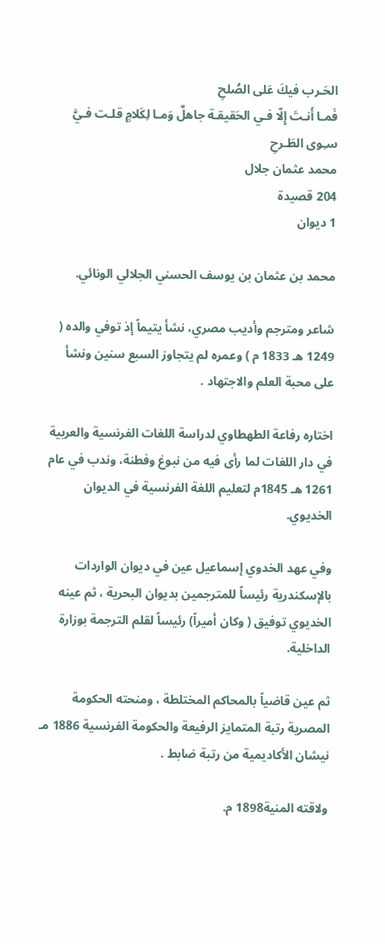الحَـرب فيكَ عَلى الصُلحِ
فَمـا أَنـتَ إِلّا فـي الحَقيقـة جاهلٌ وَمـا لِكَلامٍ قلـت فـيَّ سـِوى الطَـرحِ
محمد عثمان جلال
204 قصيدة
1 ديوان

محمد بن عثمان بن يوسف الحسني الجلالي الونائي.

شاعر ومترجم وأديب مصري، نشأ يتيماً إذ توفي والده ( 1249 هـ 1833 م ) وعمره لم يتجاوز السبع سنين ونشأ على محبة العلم والاجتهاد .

اختاره رفاعة الطهطاوي لدراسة اللغات الفرنسية والعربية في دار اللغات لما رأى فيه من نبوغ وفطنة، وندب في عام 1261 هـ 1845م لتعليم اللغة الفرنسية في الديوان الخديوي.

وفي عهد الخدوي إسماعيل عين في ديوان الواردات بالإسكندرية رئيساً للمترجمين بديوان البحرية ، ثم عينه الخديوي توفيق ( وكان أميراً) رئيساً لقلم الترجمة بوزارة الداخلية.

ثم عين قاضياً بالمحاكم المختلطة ، ومنحته الحكومة المصرية رتبة المتمايز الرفيعة والحكومة الفرنسية 1886 مـ نيشان الأكاديمية من رتبة ضابط .

ولاقته المنية1898 م.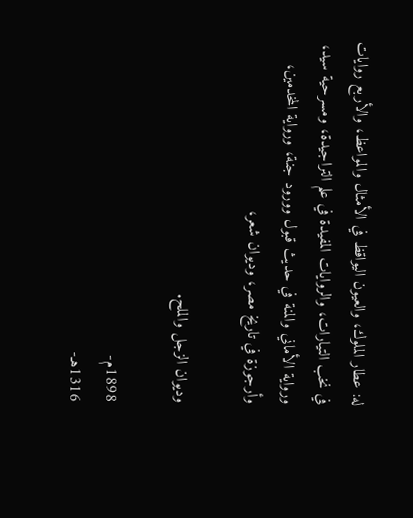له: عطار الملوك، والعيون اليواقظ في الأمثال والمواعظ، والأربع روايات في نخب التيارات، والروايات المفيدة في علم التراجيدة، ومسرحية سيد، ورواية الأماني والمنة في حديث قبول وورود جنة، ورواية المخدمين، وأرجوزة في تاريخ مصر، وديوان شعر،

وديوان الزجل والملح.

1898م-
1316هـ-